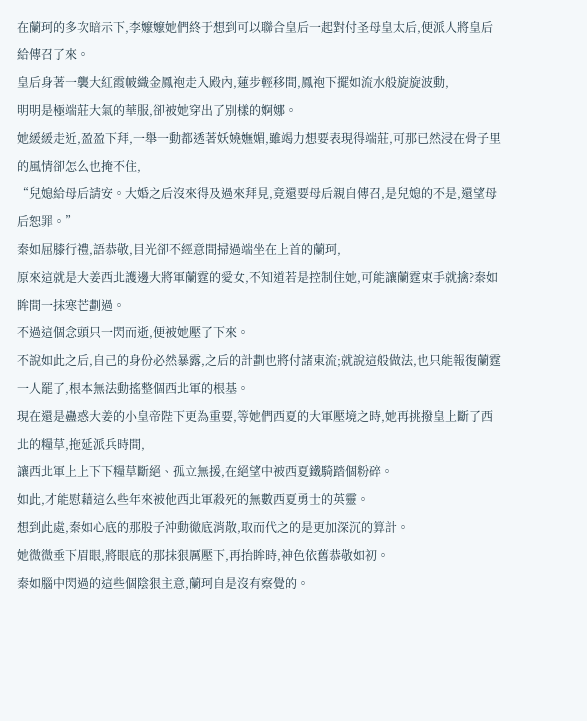在蘭珂的多次暗示下,李嬤嬤她們終于想到可以聯合皇后一起對付圣母皇太后,便派人將皇后給傳召了來。
皇后身著一襲大紅霞帔織金鳳袍走入殿內,蓮步輕移間,鳳袍下擺如流水般旋旋波動,
明明是極端莊大氣的華服,卻被她穿出了別樣的婀娜。
她緩緩走近,盈盈下拜,一舉一動都透著妖嬈嫵媚,雖竭力想要表現得端莊,可那已然浸在骨子里的風情卻怎么也掩不住,
“兒媳給母后請安。大婚之后沒來得及過來拜見,竟還要母后親自傳召,是兒媳的不是,還望母后恕罪。”
秦如屈膝行禮,語恭敬,目光卻不經意間掃過端坐在上首的蘭珂,
原來這就是大姜西北護邊大將軍蘭霆的愛女,不知道若是控制住她,可能讓蘭霆束手就擒?秦如眸間一抹寒芒劃過。
不過這個念頭只一閃而逝,便被她壓了下來。
不說如此之后,自己的身份必然暴露,之后的計劃也將付諸東流;就說這般做法,也只能報復蘭霆一人罷了,根本無法動搖整個西北軍的根基。
現在還是蠱惑大姜的小皇帝陛下更為重要,等她們西夏的大軍壓境之時,她再挑撥皇上斷了西北的糧草,拖延派兵時間,
讓西北軍上上下下糧草斷絕、孤立無援,在絕望中被西夏鐵騎踏個粉碎。
如此,才能慰藉這么些年來被他西北軍殺死的無數西夏勇士的英靈。
想到此處,秦如心底的那股子沖動徹底消散,取而代之的是更加深沉的算計。
她微微垂下眉眼,將眼底的那抹狠厲壓下,再抬眸時,神色依舊恭敬如初。
秦如腦中閃過的這些個陰狠主意,蘭珂自是沒有察覺的。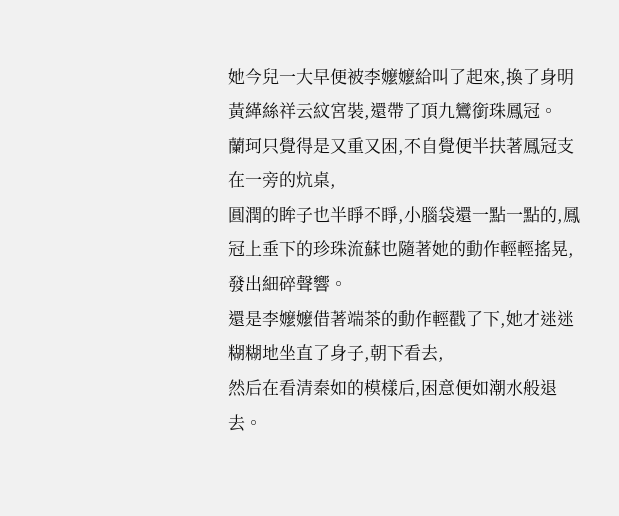她今兒一大早便被李嬤嬤給叫了起來,換了身明黃緙絲祥云紋宮裝,還帶了頂九鸞銜珠鳳冠。
蘭珂只覺得是又重又困,不自覺便半扶著鳳冠支在一旁的炕桌,
圓潤的眸子也半睜不睜,小腦袋還一點一點的,鳳冠上垂下的珍珠流蘇也隨著她的動作輕輕搖晃,發出細碎聲響。
還是李嬤嬤借著端茶的動作輕戳了下,她才迷迷糊糊地坐直了身子,朝下看去,
然后在看清秦如的模樣后,困意便如潮水般退去。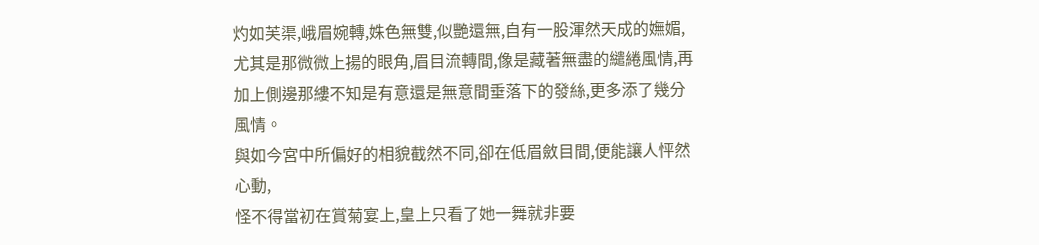灼如芙渠,峨眉婉轉,姝色無雙,似艷還無,自有一股渾然天成的嫵媚,
尤其是那微微上揚的眼角,眉目流轉間,像是藏著無盡的繾綣風情,再加上側邊那縷不知是有意還是無意間垂落下的發絲,更多添了幾分風情。
與如今宮中所偏好的相貌截然不同,卻在低眉斂目間,便能讓人怦然心動,
怪不得當初在賞菊宴上,皇上只看了她一舞就非要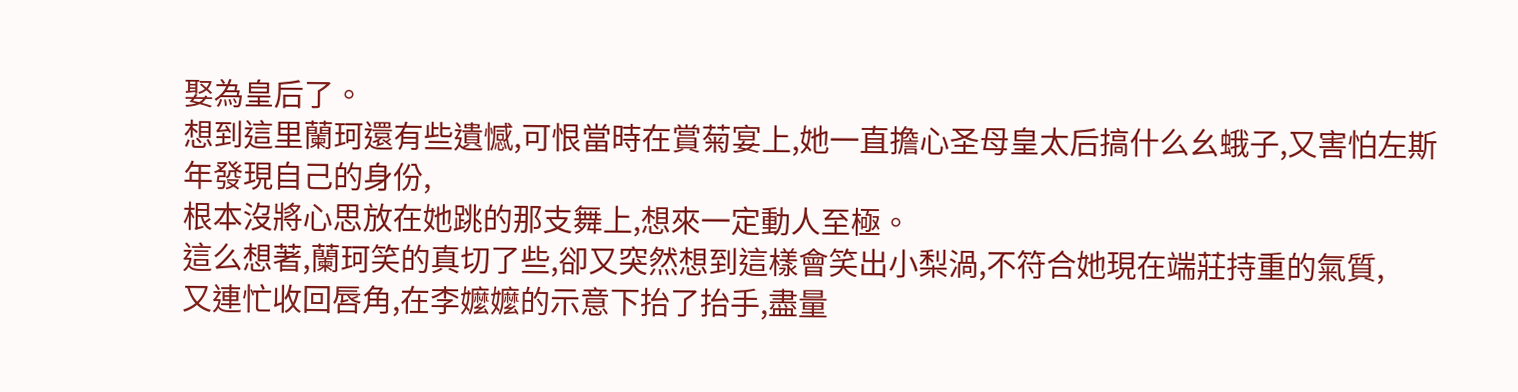娶為皇后了。
想到這里蘭珂還有些遺憾,可恨當時在賞菊宴上,她一直擔心圣母皇太后搞什么幺蛾子,又害怕左斯年發現自己的身份,
根本沒將心思放在她跳的那支舞上,想來一定動人至極。
這么想著,蘭珂笑的真切了些,卻又突然想到這樣會笑出小梨渦,不符合她現在端莊持重的氣質,
又連忙收回唇角,在李嬤嬤的示意下抬了抬手,盡量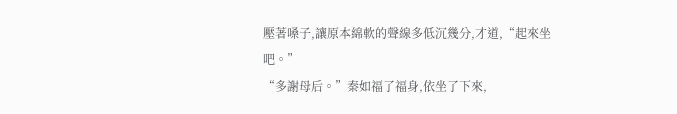壓著嗓子,讓原本綿軟的聲線多低沉幾分,才道,“起來坐吧。”
“多謝母后。”秦如福了福身,依坐了下來,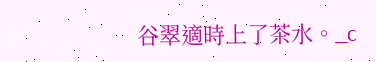谷翠適時上了茶水。_c